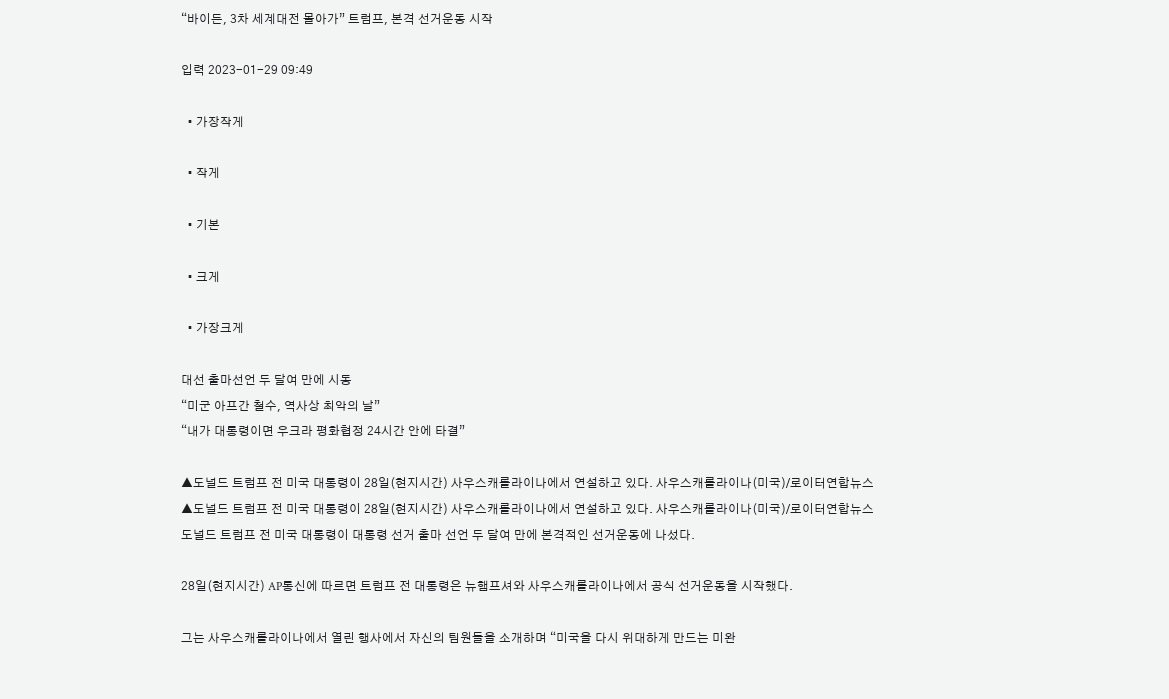“바이든, 3차 세계대전 몰아가” 트럼프, 본격 선거운동 시작

입력 2023-01-29 09:49

  • 가장작게

  • 작게

  • 기본

  • 크게

  • 가장크게

대선 출마선언 두 달여 만에 시동
“미군 아프간 철수, 역사상 최악의 날”
“내가 대통령이면 우크라 평화협정 24시간 안에 타결”

▲도널드 트럼프 전 미국 대통령이 28일(현지시간) 사우스캐롤라이나에서 연설하고 있다. 사우스캐롤라이나(미국)/로이터연합뉴스
▲도널드 트럼프 전 미국 대통령이 28일(현지시간) 사우스캐롤라이나에서 연설하고 있다. 사우스캐롤라이나(미국)/로이터연합뉴스
도널드 트럼프 전 미국 대통령이 대통령 선거 출마 선언 두 달여 만에 본격적인 선거운동에 나섰다.

28일(현지시간) AP통신에 따르면 트럼프 전 대통령은 뉴햄프셔와 사우스캐롤라이나에서 공식 선거운동을 시작했다.

그는 사우스캐롤라이나에서 열린 행사에서 자신의 팀원들을 소개하며 “미국을 다시 위대하게 만드는 미완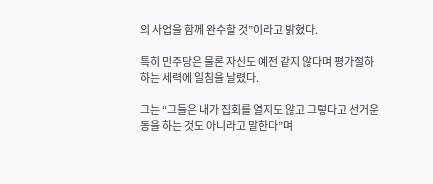의 사업을 함께 완수할 것”이라고 밝혔다.

특히 민주당은 물론 자신도 예전 같지 않다며 평가절하하는 세력에 일침을 날렸다.

그는 “그들은 내가 집회를 열지도 않고 그렇다고 선거운동을 하는 것도 아니라고 말한다”며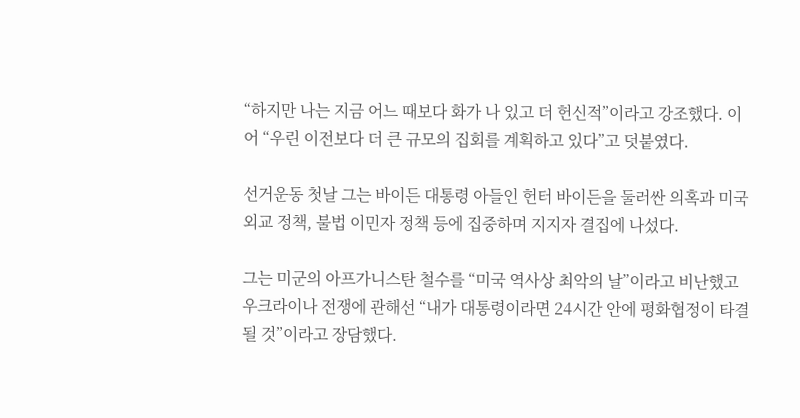“하지만 나는 지금 어느 때보다 화가 나 있고 더 헌신적”이라고 강조했다. 이어 “우린 이전보다 더 큰 규모의 집회를 계획하고 있다”고 덧붙였다.

선거운동 첫날 그는 바이든 대통령 아들인 헌터 바이든을 둘러싼 의혹과 미국 외교 정책, 불법 이민자 정책 등에 집중하며 지지자 결집에 나섰다.

그는 미군의 아프가니스탄 철수를 “미국 역사상 최악의 날”이라고 비난했고 우크라이나 전쟁에 관해선 “내가 대통령이라면 24시간 안에 평화협정이 타결될 것”이라고 장담했다.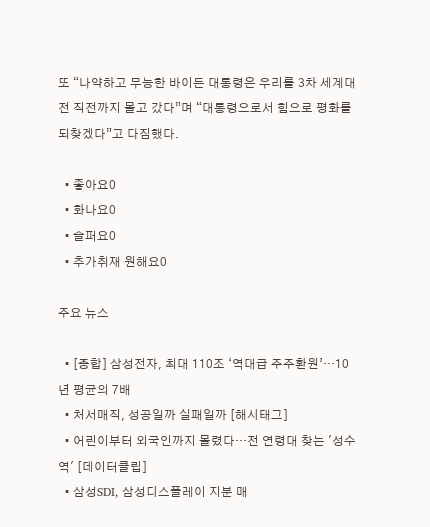또 “나약하고 무능한 바이든 대통령은 우리를 3차 세계대전 직전까지 몰고 갔다”며 “대통령으로서 힘으로 평화를 되찾겠다”고 다짐했다.

  • 좋아요0
  • 화나요0
  • 슬퍼요0
  • 추가취재 원해요0

주요 뉴스

  • [종합] 삼성전자, 최대 110조 ‘역대급 주주환원’…10년 평균의 7배
  • 처서매직, 성공일까 실패일까 [해시태그]
  • 어린이부터 외국인까지 몰렸다…전 연령대 찾는 '성수역' [데이터클립]
  • 삼성SDI, 삼성디스플레이 지분 매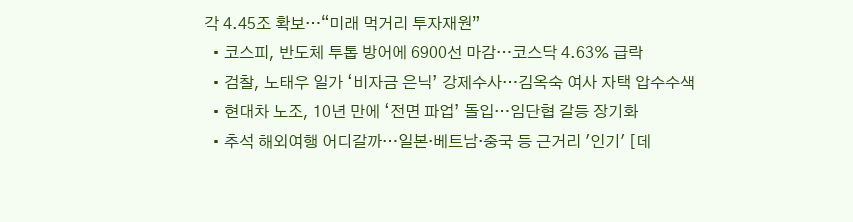각 4.45조 확보…“미래 먹거리 투자재원”
  • 코스피, 반도체 투톱 방어에 6900선 마감…코스닥 4.63% 급락
  • 검찰, 노태우 일가 ‘비자금 은닉’ 강제수사…김옥숙 여사 자택 압수수색
  • 현대차 노조, 10년 만에 ‘전면 파업’ 돌입…임단협 갈등 장기화
  • 추석 해외여행 어디갈까…일본·베트남·중국 등 근거리 '인기' [데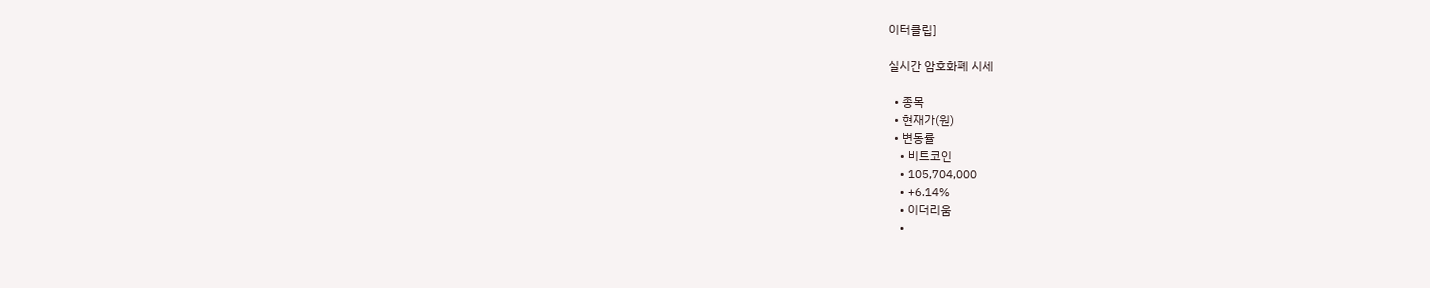이터클립]

실시간 암호화폐 시세

  • 종목
  • 현재가(원)
  • 변동률
    • 비트코인
    • 105,704,000
    • +6.14%
    • 이더리움
    •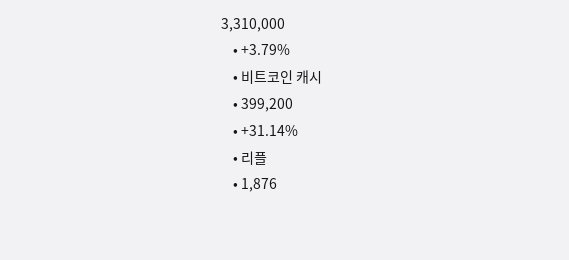3,310,000
    • +3.79%
    • 비트코인 캐시
    • 399,200
    • +31.14%
    • 리플
    • 1,876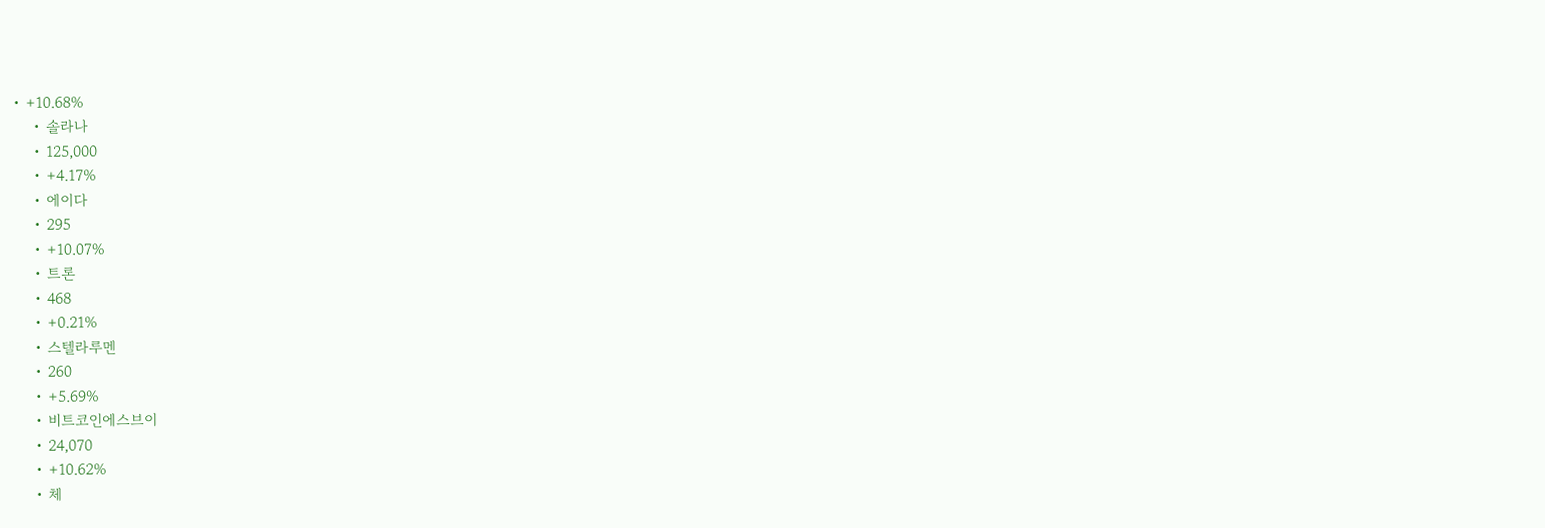• +10.68%
    • 솔라나
    • 125,000
    • +4.17%
    • 에이다
    • 295
    • +10.07%
    • 트론
    • 468
    • +0.21%
    • 스텔라루멘
    • 260
    • +5.69%
    • 비트코인에스브이
    • 24,070
    • +10.62%
    • 체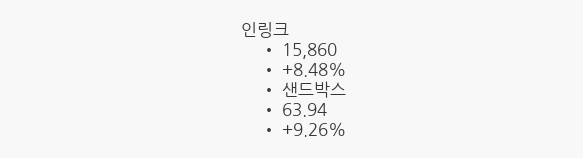인링크
    • 15,860
    • +8.48%
    • 샌드박스
    • 63.94
    • +9.26%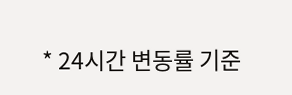* 24시간 변동률 기준